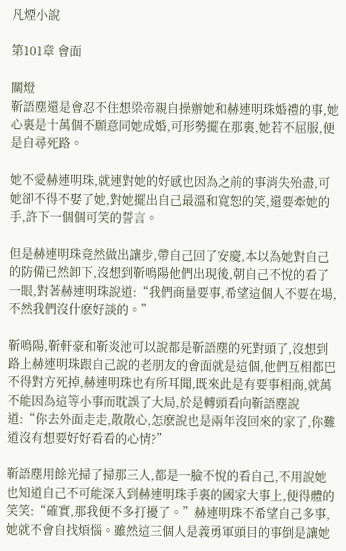凡煙小說

第101章 會面

關燈
靳語塵還是會忍不住想梁帝親自操辦她和赫連明珠婚禮的事,她心裏是十萬個不願意同她成婚,可形勢擺在那裏,她若不屈服,便是自尋死路。

她不愛赫連明珠,就連對她的好感也因為之前的事消失殆盡,可她卻不得不娶了她,對她擺出自己最溫和寬恕的笑,還要牽她的手,許下一個個可笑的誓言。

但是赫連明珠竟然做出讓步,帶自己回了安慶,本以為她對自己的防備已然卸下,沒想到靳鳴陽他們出現後,朝自己不悅的看了一眼,對著赫連明珠說道:“我們商量要事,希望這個人不要在場,不然我們沒什麽好談的。”

靳鳴陽,靳軒豪和靳炎池可以說都是靳語塵的死對頭了,沒想到路上赫連明珠跟自己說的老朋友的會面就是這個,他們互相都巴不得對方死掉,赫連明珠也有所耳聞,既來此是有要事相商,就萬不能因為這等小事而耽誤了大局,於是轉頭看向靳語塵說道:“你去外面走走,散散心,怎麽說也是兩年沒回來的家了,你難道沒有想要好好看看的心情?”

靳語塵用餘光掃了掃那三人,都是一臉不悅的看自己,不用說她也知道自己不可能深入到赫連明珠手裏的國家大事上,便得體的笑笑:“確實,那我便不多打擾了。”赫連明珠不希望自己多事,她就不會自找煩惱。雖然這三個人是義勇軍頭目的事倒是讓她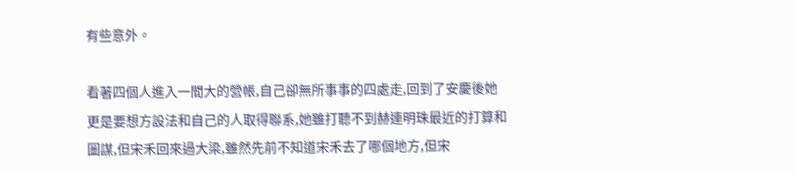有些意外。

看著四個人進入一間大的營帳,自己卻無所事事的四處走,回到了安慶後她更是要想方設法和自己的人取得聯系,她雖打聽不到赫連明珠最近的打算和圖謀,但宋禾回來過大梁,雖然先前不知道宋禾去了哪個地方,但宋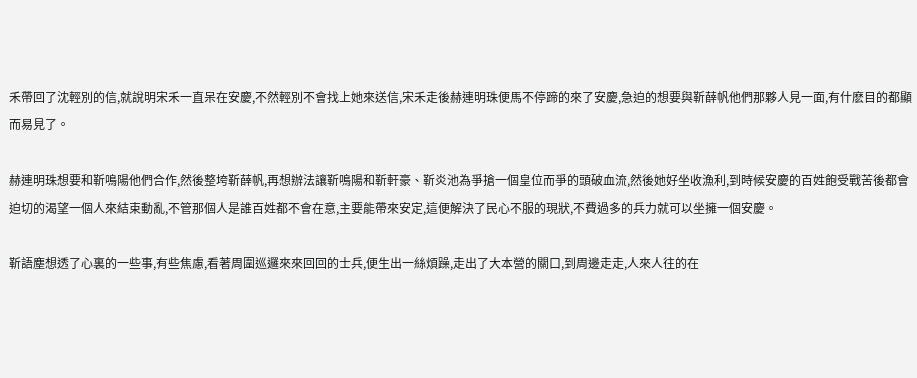禾帶回了沈輕別的信,就說明宋禾一直呆在安慶,不然輕別不會找上她來送信,宋禾走後赫連明珠便馬不停蹄的來了安慶,急迫的想要與靳薛帆他們那夥人見一面,有什麽目的都顯而易見了。

赫連明珠想要和靳鳴陽他們合作,然後整垮靳薛帆,再想辦法讓靳鳴陽和靳軒豪、靳炎池為爭搶一個皇位而爭的頭破血流,然後她好坐收漁利,到時候安慶的百姓飽受戰苦後都會迫切的渴望一個人來結束動亂,不管那個人是誰百姓都不會在意,主要能帶來安定,這便解決了民心不服的現狀,不費過多的兵力就可以坐擁一個安慶。

靳語塵想透了心裏的一些事,有些焦慮,看著周圍巡邏來來回回的士兵,便生出一絲煩躁,走出了大本營的關口,到周邊走走,人來人往的在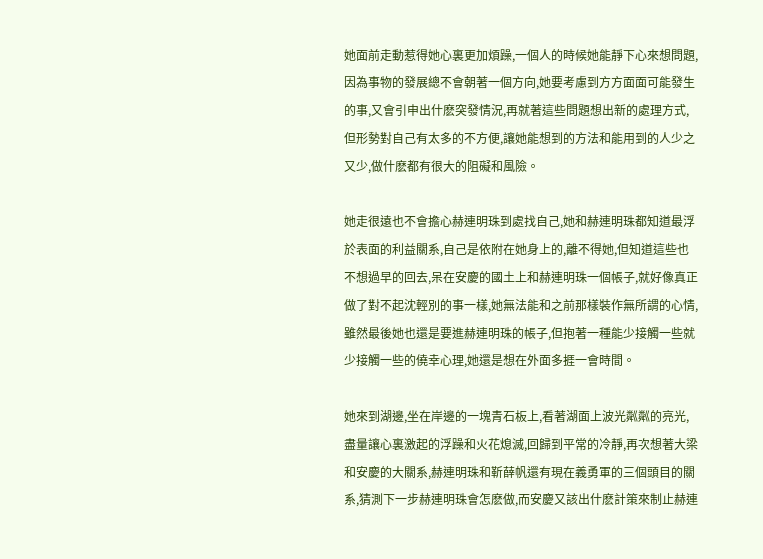她面前走動惹得她心裏更加煩躁,一個人的時候她能靜下心來想問題,因為事物的發展總不會朝著一個方向,她要考慮到方方面面可能發生的事,又會引申出什麽突發情況,再就著這些問題想出新的處理方式,但形勢對自己有太多的不方便,讓她能想到的方法和能用到的人少之又少,做什麽都有很大的阻礙和風險。

她走很遠也不會擔心赫連明珠到處找自己,她和赫連明珠都知道最浮於表面的利益關系,自己是依附在她身上的,離不得她,但知道這些也不想過早的回去,呆在安慶的國土上和赫連明珠一個帳子,就好像真正做了對不起沈輕別的事一樣,她無法能和之前那樣裝作無所謂的心情,雖然最後她也還是要進赫連明珠的帳子,但抱著一種能少接觸一些就少接觸一些的僥幸心理,她還是想在外面多捱一會時間。

她來到湖邊,坐在岸邊的一塊青石板上,看著湖面上波光粼粼的亮光,盡量讓心裏激起的浮躁和火花熄滅,回歸到平常的冷靜,再次想著大梁和安慶的大關系,赫連明珠和靳薛帆還有現在義勇軍的三個頭目的關系,猜測下一步赫連明珠會怎麽做,而安慶又該出什麽計策來制止赫連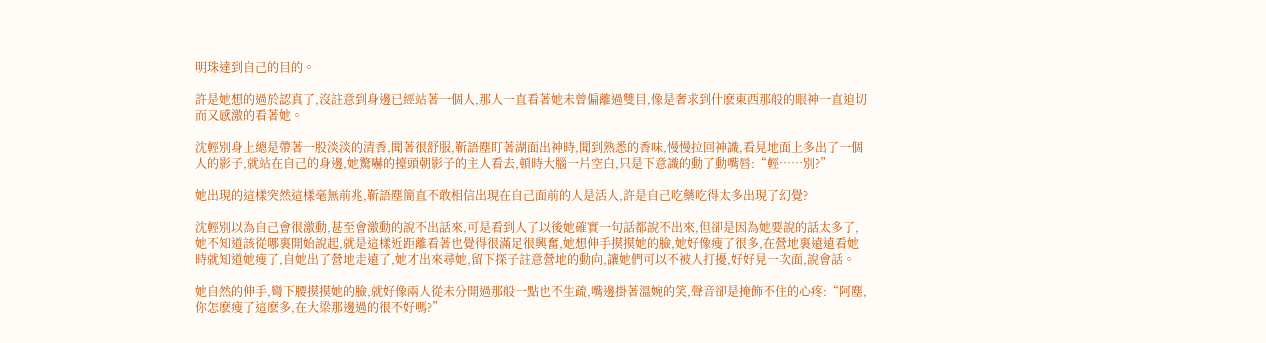明珠達到自己的目的。

許是她想的過於認真了,沒註意到身邊已經站著一個人,那人一直看著她未曾偏離過雙目,像是奢求到什麽東西那般的眼神一直迫切而又感激的看著她。

沈輕別身上總是帶著一股淡淡的清香,聞著很舒服,靳語塵盯著湖面出神時,聞到熟悉的香味,慢慢拉回神識,看見地面上多出了一個人的影子,就站在自己的身邊,她驚嚇的擡頭朝影子的主人看去,頓時大腦一片空白,只是下意識的動了動嘴唇:“輕……別?”

她出現的這樣突然這樣毫無前兆,靳語塵簡直不敢相信出現在自己面前的人是活人,許是自己吃藥吃得太多出現了幻覺?

沈輕別以為自己會很激動,甚至會激動的說不出話來,可是看到人了以後她確實一句話都說不出來,但卻是因為她要說的話太多了,她不知道該從哪裏開始說起,就是這樣近距離看著也覺得很滿足很興奮,她想伸手摸摸她的臉,她好像瘦了很多,在營地裏遠遠看她時就知道她瘦了,自她出了營地走遠了,她才出來尋她,留下探子註意營地的動向,讓她們可以不被人打擾,好好見一次面,說會話。

她自然的伸手,彎下腰摸摸她的臉,就好像兩人從未分開過那般一點也不生疏,嘴邊掛著溫婉的笑,聲音卻是掩飾不住的心疼:“阿塵,你怎麽瘦了這麽多,在大梁那邊過的很不好嗎?”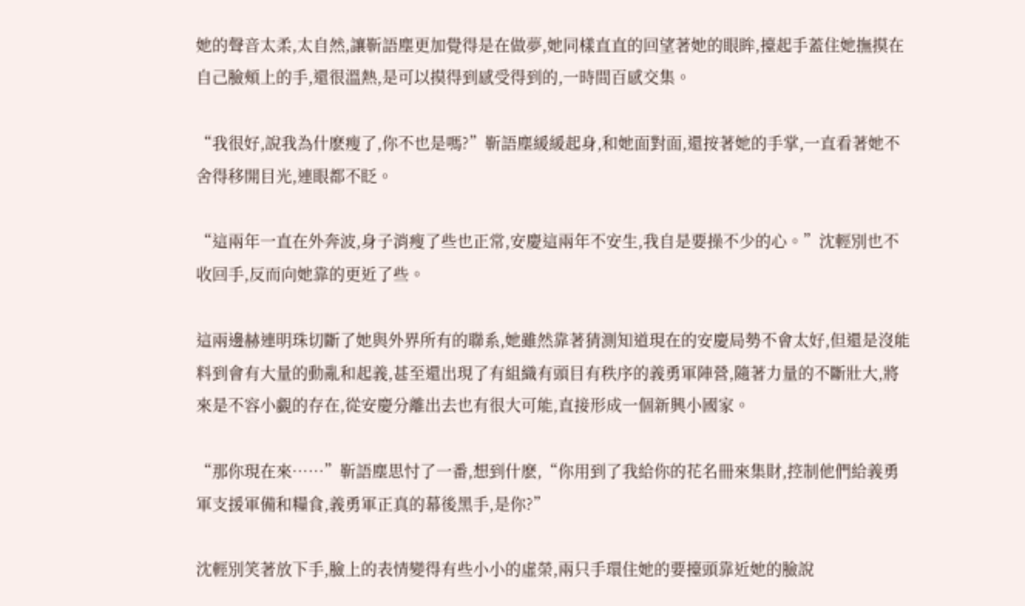她的聲音太柔,太自然,讓靳語塵更加覺得是在做夢,她同樣直直的回望著她的眼眸,擡起手蓋住她撫摸在自己臉頰上的手,還很溫熱,是可以摸得到感受得到的,一時間百感交集。

“我很好,說我為什麽瘦了,你不也是嗎?”靳語塵緩緩起身,和她面對面,還按著她的手掌,一直看著她不舍得移開目光,連眼都不眨。

“這兩年一直在外奔波,身子消瘦了些也正常,安慶這兩年不安生,我自是要操不少的心。”沈輕別也不收回手,反而向她靠的更近了些。

這兩邊赫連明珠切斷了她與外界所有的聯系,她雖然靠著猜測知道現在的安慶局勢不會太好,但還是沒能料到會有大量的動亂和起義,甚至還出現了有組織有頭目有秩序的義勇軍陣營,隨著力量的不斷壯大,將來是不容小覷的存在,從安慶分離出去也有很大可能,直接形成一個新興小國家。

“那你現在來……”靳語塵思忖了一番,想到什麽,“你用到了我給你的花名冊來集財,控制他們給義勇軍支援軍備和糧食,義勇軍正真的幕後黑手,是你?”

沈輕別笑著放下手,臉上的表情變得有些小小的虛榮,兩只手環住她的要擡頭靠近她的臉說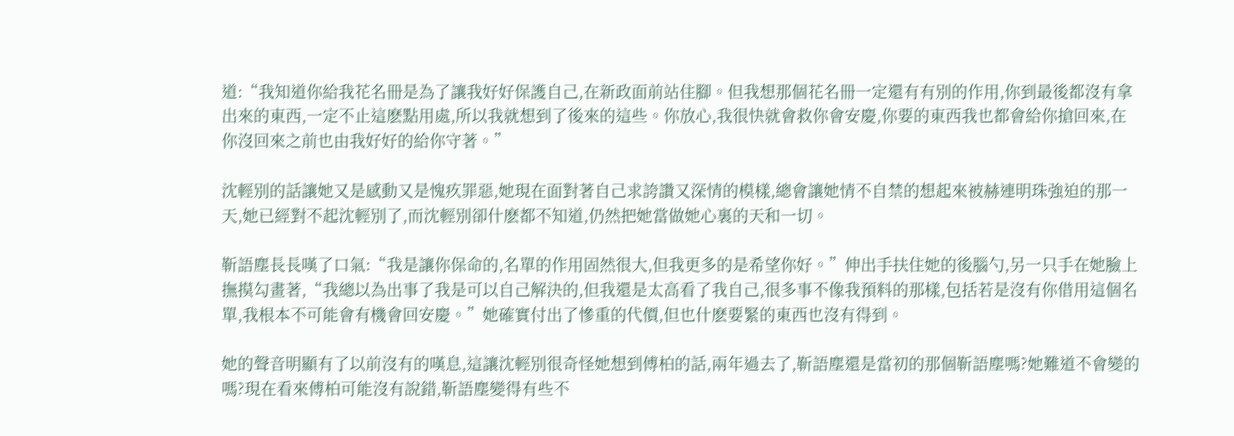道:“我知道你給我花名冊是為了讓我好好保護自己,在新政面前站住腳。但我想那個花名冊一定還有有別的作用,你到最後都沒有拿出來的東西,一定不止這麽點用處,所以我就想到了後來的這些。你放心,我很快就會救你會安慶,你要的東西我也都會給你搶回來,在你沒回來之前也由我好好的給你守著。”

沈輕別的話讓她又是感動又是愧疚罪惡,她現在面對著自己求誇讚又深情的模樣,總會讓她情不自禁的想起來被赫連明珠強迫的那一天,她已經對不起沈輕別了,而沈輕別卻什麽都不知道,仍然把她當做她心裏的天和一切。

靳語塵長長嘆了口氣:“我是讓你保命的,名單的作用固然很大,但我更多的是希望你好。”伸出手扶住她的後腦勺,另一只手在她臉上撫摸勾畫著,“我總以為出事了我是可以自己解決的,但我還是太高看了我自己,很多事不像我預料的那樣,包括若是沒有你借用這個名單,我根本不可能會有機會回安慶。”她確實付出了慘重的代價,但也什麽要緊的東西也沒有得到。

她的聲音明顯有了以前沒有的嘆息,這讓沈輕別很奇怪她想到傅柏的話,兩年過去了,靳語塵還是當初的那個靳語塵嗎?她難道不會變的嗎?現在看來傅柏可能沒有說錯,靳語塵變得有些不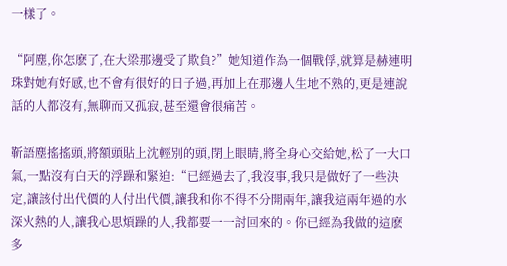一樣了。

“阿塵,你怎麽了,在大梁那邊受了欺負?”她知道作為一個戰俘,就算是赫連明珠對她有好感,也不會有很好的日子過,再加上在那邊人生地不熟的,更是連說話的人都沒有,無聊而又孤寂,甚至還會很痛苦。

靳語塵搖搖頭,將額頭貼上沈輕別的頭,閉上眼睛,將全身心交給她,松了一大口氣,一點沒有白天的浮躁和緊迫:“已經過去了,我沒事,我只是做好了一些決定,讓該付出代價的人付出代價,讓我和你不得不分開兩年,讓我這兩年過的水深火熱的人,讓我心思煩躁的人,我都要一一討回來的。你已經為我做的這麽多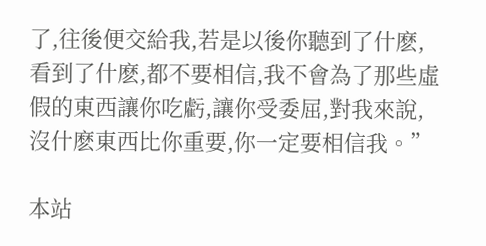了,往後便交給我,若是以後你聽到了什麽,看到了什麽,都不要相信,我不會為了那些虛假的東西讓你吃虧,讓你受委屈,對我來說,沒什麽東西比你重要,你一定要相信我。”

本站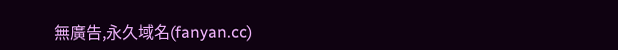無廣告,永久域名(fanyan.cc)